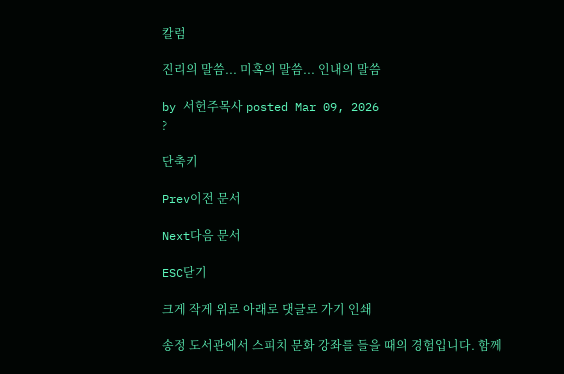칼럼

진리의 말씀... 미혹의 말씀... 인내의 말씀

by 서헌주목사 posted Mar 09, 2026
?

단축키

Prev이전 문서

Next다음 문서

ESC닫기

크게 작게 위로 아래로 댓글로 가기 인쇄

송정 도서관에서 스피치 문화 강좌를 들을 때의 경험입니다. 함께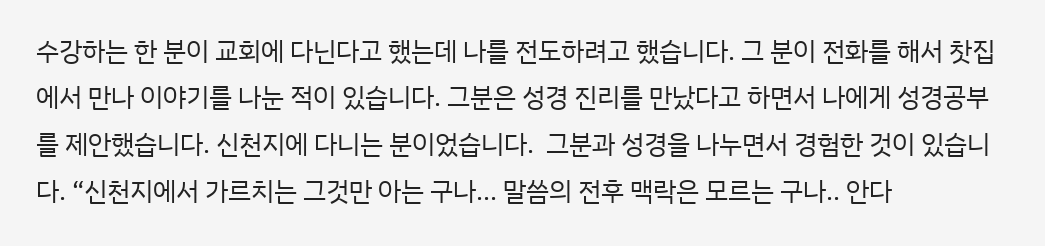수강하는 한 분이 교회에 다닌다고 했는데 나를 전도하려고 했습니다. 그 분이 전화를 해서 찻집에서 만나 이야기를 나눈 적이 있습니다. 그분은 성경 진리를 만났다고 하면서 나에게 성경공부를 제안했습니다. 신천지에 다니는 분이었습니다.  그분과 성경을 나누면서 경험한 것이 있습니다. “신천지에서 가르치는 그것만 아는 구나... 말씀의 전후 맥락은 모르는 구나.. 안다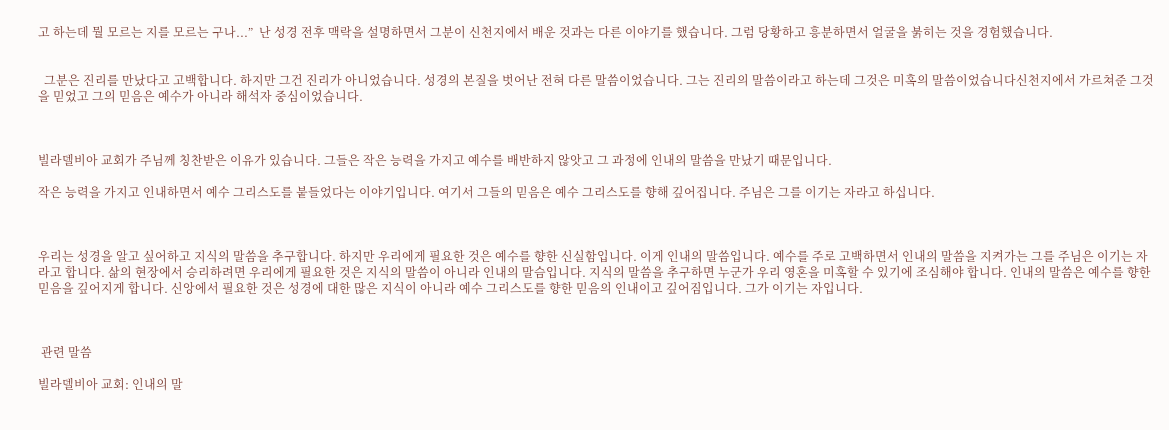고 하는데 뭘 모르는 지를 모르는 구나...”  난 성경 전후 맥락을 설명하면서 그분이 신천지에서 배운 것과는 다른 이야기를 했습니다. 그럼 당황하고 흥분하면서 얼굴을 붉히는 것을 경험했습니다.


  그분은 진리를 만났다고 고백합니다. 하지만 그건 진리가 아니었습니다. 성경의 본질을 벗어난 전혀 다른 말씀이었습니다. 그는 진리의 말씀이라고 하는데 그것은 미혹의 말씀이었습니다신천지에서 가르쳐준 그것을 믿었고 그의 믿음은 예수가 아니라 해석자 중심이었습니다.



빌라델비아 교회가 주님께 칭찬받은 이유가 있습니다. 그들은 작은 능력을 가지고 예수를 배반하지 않앗고 그 과정에 인내의 말씀을 만났기 때문입니다.

작은 능력을 가지고 인내하면서 예수 그리스도를 붙들었다는 이야기입니다. 여기서 그들의 믿음은 예수 그리스도를 향해 깊어집니다. 주님은 그를 이기는 자라고 하십니다.



우리는 성경을 알고 싶어하고 지식의 말씀을 추구합니다. 하지만 우리에게 필요한 것은 예수를 향한 신실함입니다. 이게 인내의 말씀입니다. 예수를 주로 고백하면서 인내의 말씀을 지켜가는 그를 주님은 이기는 자라고 합니다. 삶의 현장에서 승리하려면 우리에게 필요한 것은 지식의 말씀이 아니라 인내의 말슴입니다. 지식의 말씀을 추구하면 누군가 우리 영혼을 미혹할 수 있기에 조심해야 합니다. 인내의 말씀은 예수를 향한 믿음을 깊어지게 합니다. 신앙에서 필요한 것은 성경에 대한 많은 지식이 아니라 예수 그리스도를 향한 믿음의 인내이고 깊어짐입니다. 그가 이기는 자입니다.



 관련 말씀

빌라델비아 교회: 인내의 말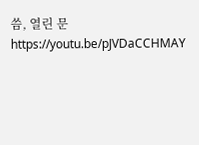씀, 열린 문 https://youtu.be/pJVDaCCHMAY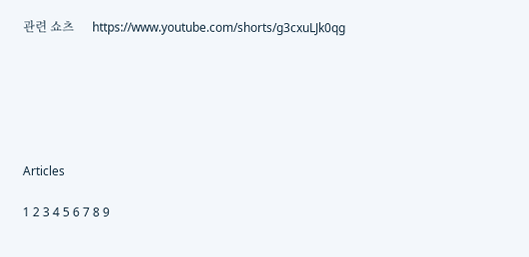관련 쇼츠      https://www.youtube.com/shorts/g3cxuLJk0qg






Articles

1 2 3 4 5 6 7 8 9